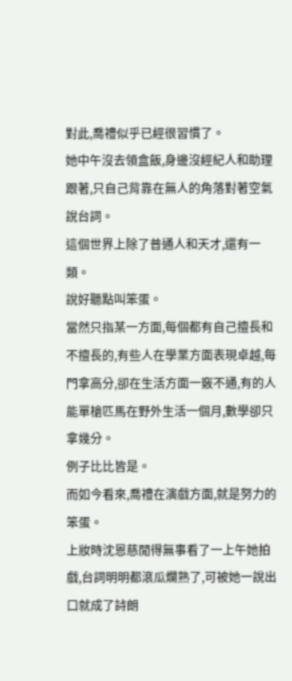對此,喬禮似乎已經很習慣了。
她中午沒去領盒飯,身邊沒經紀人和助理跟著,只自己背靠在無人的角落對著空氣說台詞。
這個世界上除了普通人和天才,還有一類。
說好聽點叫笨蛋。
當然只指某一方面,每個都有自己擅長和不擅長的,有些人在學業方面表現卓越,每門拿高分,卻在生活方面一竅不通,有的人能單槍匹馬在野外生活一個月,數學卻只拿幾分。
例子比比皆是。
而如今看來,喬禮在演戲方面,就是努力的笨蛋。
上妝時沈恩慈閒得無事看了一上午她拍戲,台詞明明都滾瓜爛熟了,可被她一說出口就成了詩朗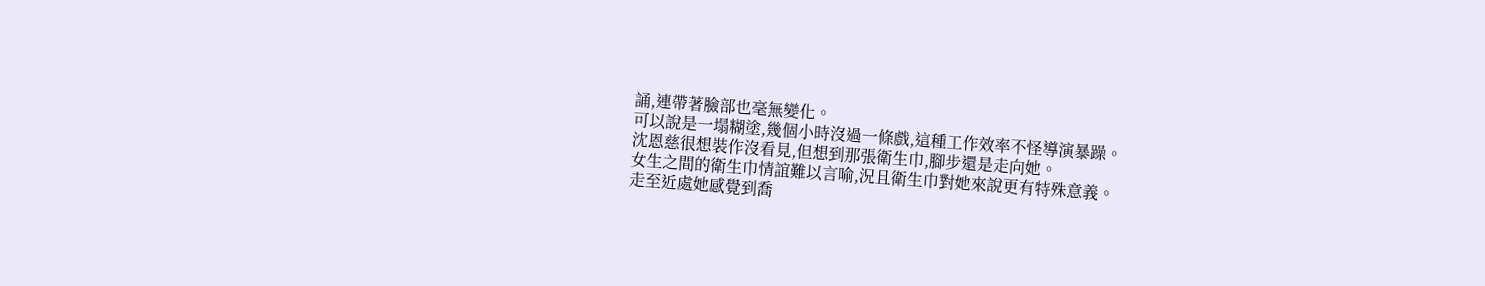誦,連帶著臉部也毫無變化。
可以說是一塌糊塗,幾個小時沒過一條戲,這種工作效率不怪導演暴躁。
沈恩慈很想裝作沒看見,但想到那張衛生巾,腳步還是走向她。
女生之間的衛生巾情誼難以言喻,況且衛生巾對她來說更有特殊意義。
走至近處她感覺到喬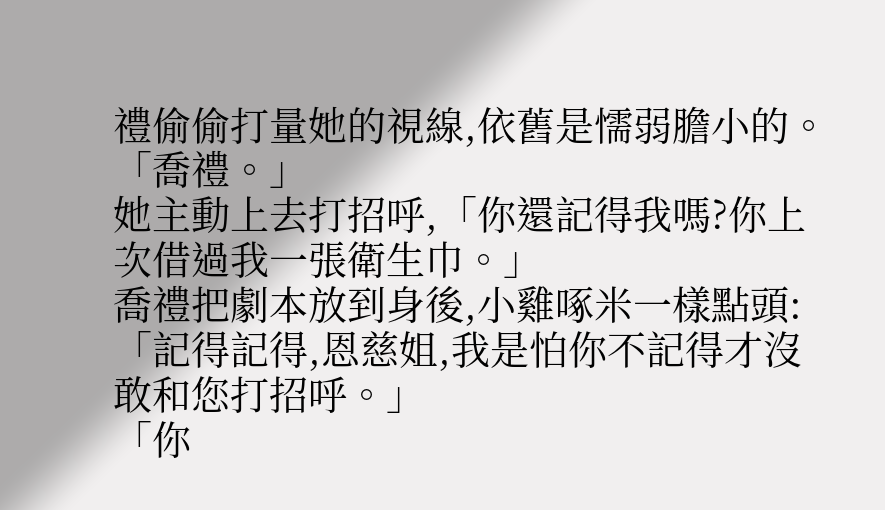禮偷偷打量她的視線,依舊是懦弱膽小的。
「喬禮。」
她主動上去打招呼,「你還記得我嗎?你上次借過我一張衛生巾。」
喬禮把劇本放到身後,小雞啄米一樣點頭:「記得記得,恩慈姐,我是怕你不記得才沒敢和您打招呼。」
「你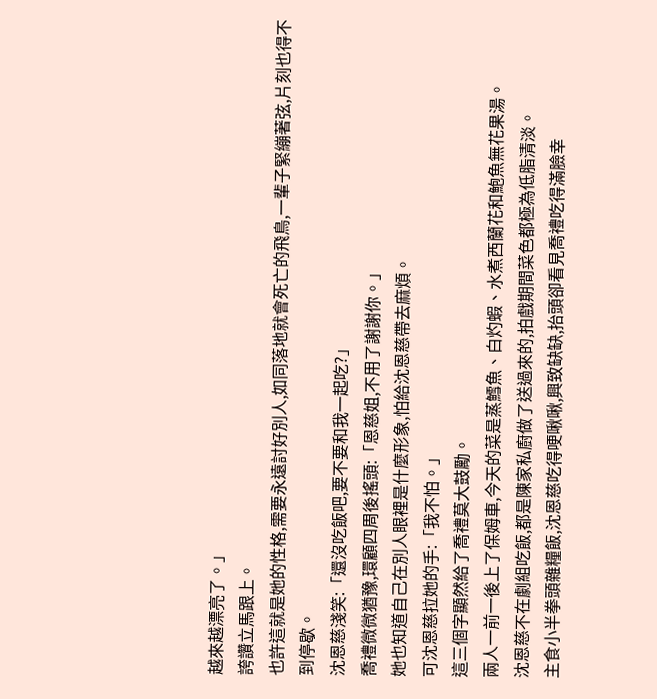越來越漂亮了。」
誇讚立馬跟上。
也許這就是她的性格,需要永遠討好別人,如同落地就會死亡的飛鳥,一輩子緊繃著弦,片刻也得不到停歇。
沈恩慈淺笑:「還沒吃飯吧,要不要和我一起吃?」
喬禮微微猶豫,環顧四周後搖頭:「恩慈姐,不用了謝謝你。」
她也知道自己在別人眼裡是什麼形象,怕給沈恩慈帶去麻煩。
可沈恩慈拉她的手:「我不怕。」
這三個字顯然給了喬禮莫大鼓勵。
兩人一前一後上了保姆車,今天的菜是蒸鱈魚、白灼蝦、水煮西蘭花和鮑魚無花果湯。
沈恩慈不在劇組吃飯,都是陳家私廚做了送過來的,拍戲期間菜色都極為低脂清淡。
主食小半拳頭雜糧飯,沈恩慈吃得哽啾啾,興致缺缺,抬頭卻看見喬禮吃得滿臉幸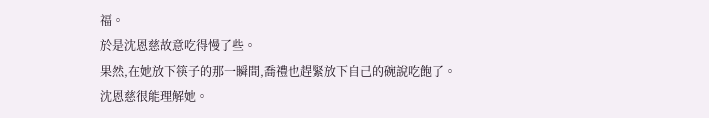福。
於是沈恩慈故意吃得慢了些。
果然,在她放下筷子的那一瞬間,喬禮也趕緊放下自己的碗說吃飽了。
沈恩慈很能理解她。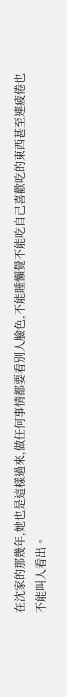在沈家的那幾年,她也是這樣過來,做任何事情都要看別人臉色,不能睡懶覺不能吃自己喜歡吃的東西甚至連疲倦也不能叫人看出。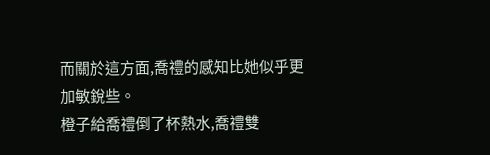而關於這方面,喬禮的感知比她似乎更加敏銳些。
橙子給喬禮倒了杯熱水,喬禮雙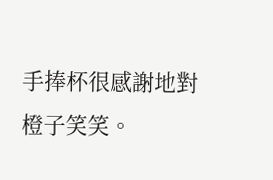手捧杯很感謝地對橙子笑笑。